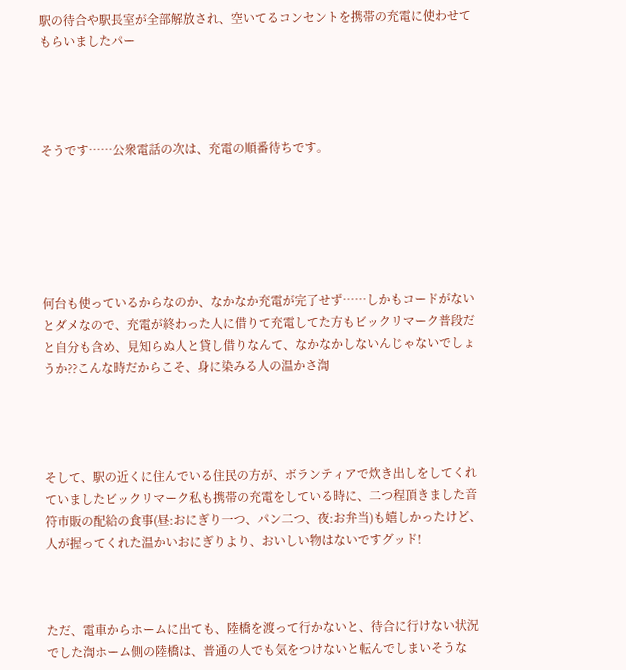駅の待合や駅長室が全部解放され、空いてるコンセントを携帯の充電に使わせてもらいましたパー




そうです……公衆電話の次は、充電の順番待ちです。






何台も使っているからなのか、なかなか充電が完了せず……しかもコードがないとダメなので、充電が終わった人に借りて充電してた方もビックリマーク普段だと自分も含め、見知らぬ人と貸し借りなんて、なかなかしないんじゃないでしょうか??こんな時だからこそ、身に染みる人の温かさ渹




そして、駅の近くに住んでいる住民の方が、ボランティアで炊き出しをしてくれていましたビックリマーク私も携帯の充電をしている時に、二つ程頂きました音符市販の配給の食事(昼:おにぎり一つ、パン二つ、夜:お弁当)も嬉しかったけど、人が握ってくれた温かいおにぎりより、おいしい物はないですグッド!



ただ、電車からホームに出ても、陸橋を渡って行かないと、待合に行けない状況でした渹ホーム側の陸橋は、普通の人でも気をつけないと転んでしまいそうな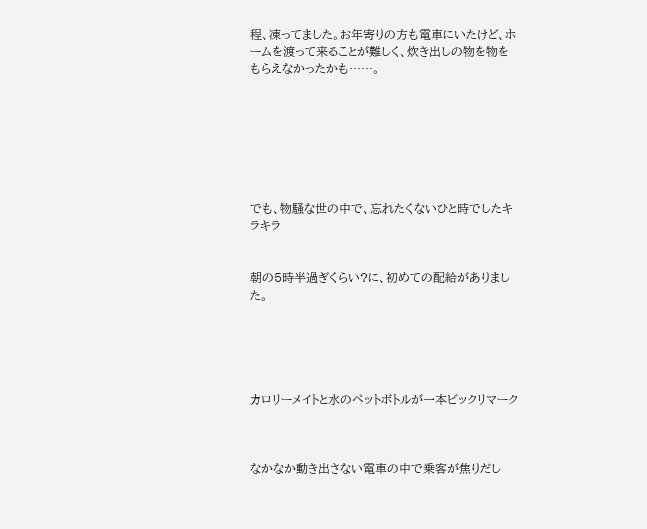程、凍ってました。お年寄りの方も電車にいたけど、ホームを渡って来ることが難しく、炊き出しの物を物をもらえなかったかも……。







でも、物騒な世の中で、忘れたくないひと時でしたキラキラ


朝の5時半過ぎくらい?に、初めての配給がありました。





カロリーメイトと水のペットボトルが一本ビックリマーク



なかなか動き出さない電車の中で乗客が焦りだし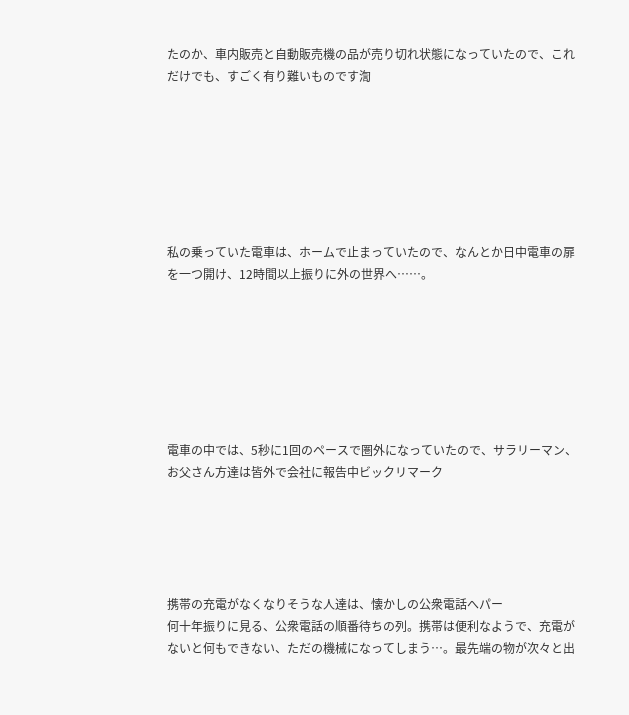たのか、車内販売と自動販売機の品が売り切れ状態になっていたので、これだけでも、すごく有り難いものです渹







私の乗っていた電車は、ホームで止まっていたので、なんとか日中電車の扉を一つ開け、12時間以上振りに外の世界へ……。







電車の中では、5秒に1回のペースで圏外になっていたので、サラリーマン、お父さん方達は皆外で会社に報告中ビックリマーク





携帯の充電がなくなりそうな人達は、懐かしの公衆電話へパー
何十年振りに見る、公衆電話の順番待ちの列。携帯は便利なようで、充電がないと何もできない、ただの機械になってしまう…。最先端の物が次々と出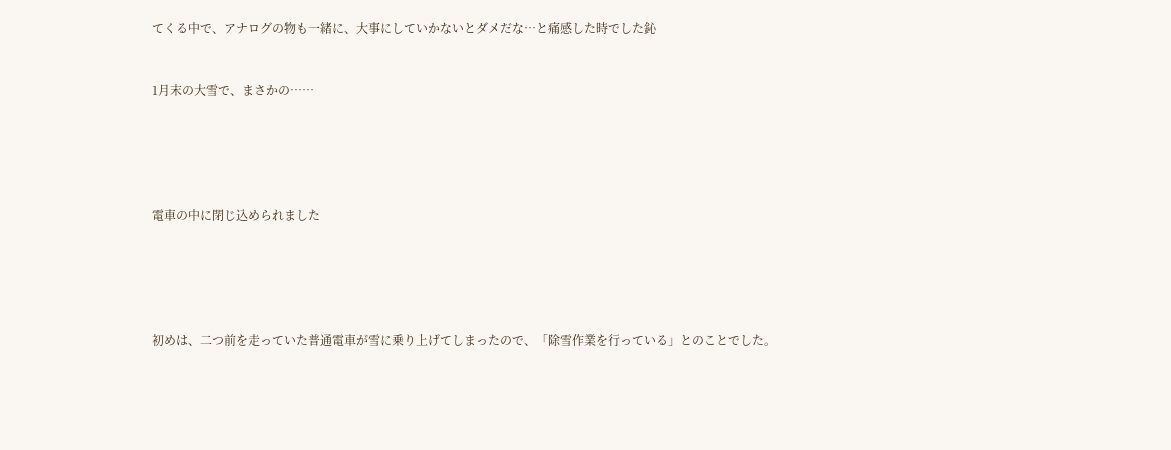てくる中で、アナログの物も一緒に、大事にしていかないとダメだな…と痛感した時でした鈊


1月末の大雪で、まさかの……





電車の中に閉じ込められました





初めは、二つ前を走っていた普通電車が雪に乗り上げてしまったので、「除雪作業を行っている」とのことでした。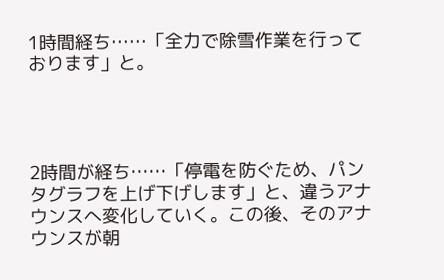1時間経ち……「全力で除雪作業を行っております」と。




2時間が経ち……「停電を防ぐため、パンタグラフを上げ下げします」と、違うアナウンスへ変化していく。この後、そのアナウンスが朝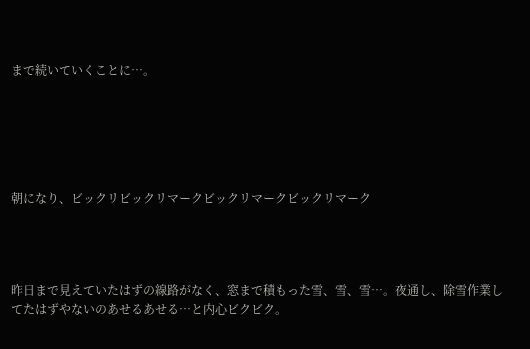まで続いていくことに…。






朝になり、ビックリビックリマークビックリマークビックリマーク




昨日まで見えていたはずの線路がなく、窓まで積もった雪、雪、雪…。夜通し、除雪作業してたはずやないのあせるあせる…と内心ビクビク。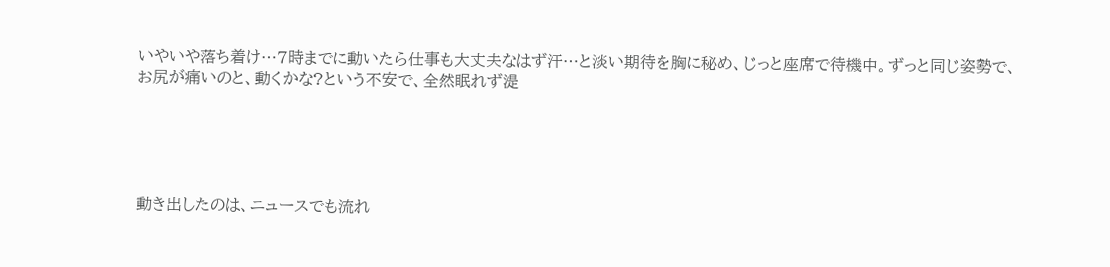いやいや落ち着け…7時までに動いたら仕事も大丈夫なはず汗…と淡い期待を胸に秘め、じっと座席で待機中。ずっと同じ姿勢で、お尻が痛いのと、動くかな?という不安で、全然眠れず湜





動き出したのは、ニュースでも流れ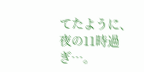てたように、夜の11時過ぎ…。